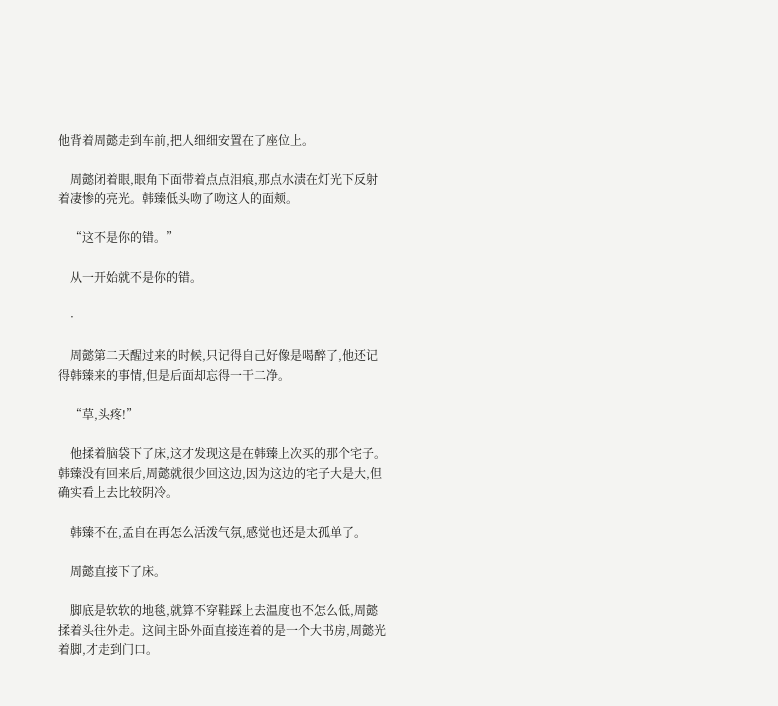他背着周懿走到车前,把人细细安置在了座位上。

    周懿闭着眼,眼角下面带着点点泪痕,那点水渍在灯光下反射着凄惨的亮光。韩臻低头吻了吻这人的面颊。

    “这不是你的错。”

    从一开始就不是你的错。

    ·

    周懿第二天醒过来的时候,只记得自己好像是喝醉了,他还记得韩臻来的事情,但是后面却忘得一干二净。

    “草,头疼!”

    他揉着脑袋下了床,这才发现这是在韩臻上次买的那个宅子。韩臻没有回来后,周懿就很少回这边,因为这边的宅子大是大,但确实看上去比较阴冷。

    韩臻不在,孟自在再怎么活泼气氛,感觉也还是太孤单了。

    周懿直接下了床。

    脚底是软软的地毯,就算不穿鞋踩上去温度也不怎么低,周懿揉着头往外走。这间主卧外面直接连着的是一个大书房,周懿光着脚,才走到门口。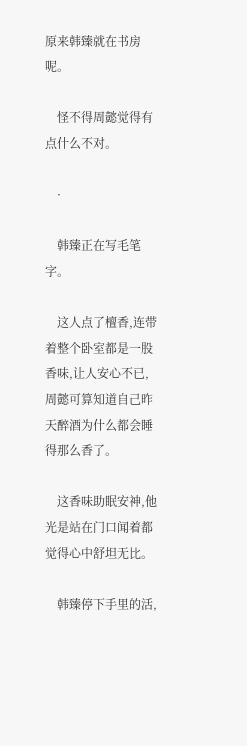原来韩臻就在书房呢。

    怪不得周懿觉得有点什么不对。

    ·

    韩臻正在写毛笔字。

    这人点了檀香,连带着整个卧室都是一股香味,让人安心不已,周懿可算知道自己昨天醉酒为什么都会睡得那么香了。

    这香味助眠安神,他光是站在门口闻着都觉得心中舒坦无比。

    韩臻停下手里的活,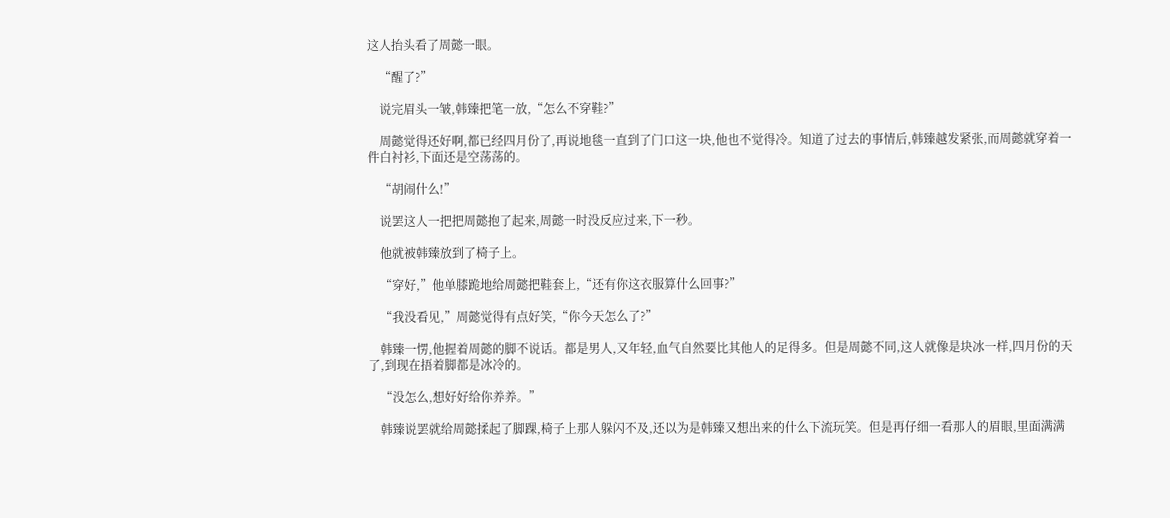这人抬头看了周懿一眼。

    “醒了?”

    说完眉头一皱,韩臻把笔一放,“怎么不穿鞋?”

    周懿觉得还好啊,都已经四月份了,再说地毯一直到了门口这一块,他也不觉得冷。知道了过去的事情后,韩臻越发紧张,而周懿就穿着一件白衬衫,下面还是空荡荡的。

    “胡闹什么!”

    说罢这人一把把周懿抱了起来,周懿一时没反应过来,下一秒。

    他就被韩臻放到了椅子上。

    “穿好,”他单膝跪地给周懿把鞋套上,“还有你这衣服算什么回事?”

    “我没看见,”周懿觉得有点好笑,“你今天怎么了?”

    韩臻一愣,他握着周懿的脚不说话。都是男人,又年轻,血气自然要比其他人的足得多。但是周懿不同,这人就像是块冰一样,四月份的天了,到现在捂着脚都是冰冷的。

    “没怎么,想好好给你养养。”

    韩臻说罢就给周懿揉起了脚踝,椅子上那人躲闪不及,还以为是韩臻又想出来的什么下流玩笑。但是再仔细一看那人的眉眼,里面满满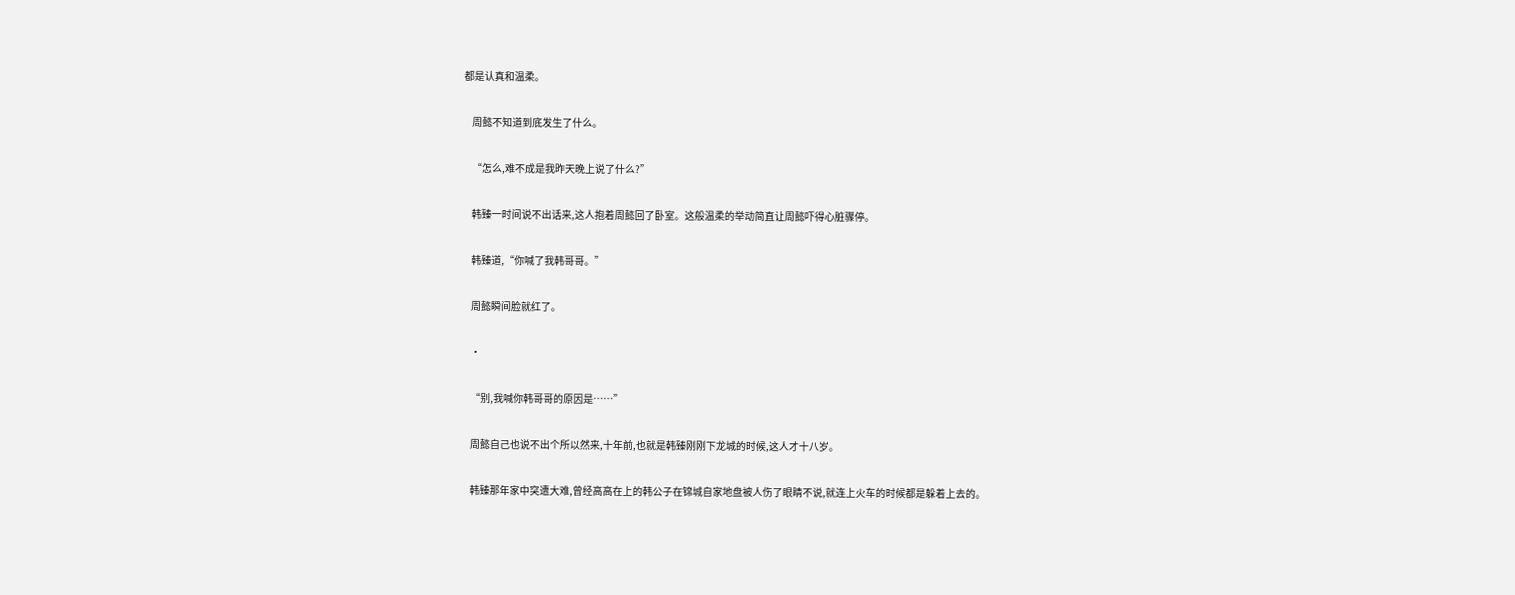都是认真和温柔。

    周懿不知道到底发生了什么。

    “怎么,难不成是我昨天晚上说了什么?”

    韩臻一时间说不出话来,这人抱着周懿回了卧室。这般温柔的举动简直让周懿吓得心脏骤停。

    韩臻道,“你喊了我韩哥哥。”

    周懿瞬间脸就红了。

    ·

    “别,我喊你韩哥哥的原因是……”

    周懿自己也说不出个所以然来,十年前,也就是韩臻刚刚下龙城的时候,这人才十八岁。

    韩臻那年家中突遭大难,曾经高高在上的韩公子在锦城自家地盘被人伤了眼睛不说,就连上火车的时候都是躲着上去的。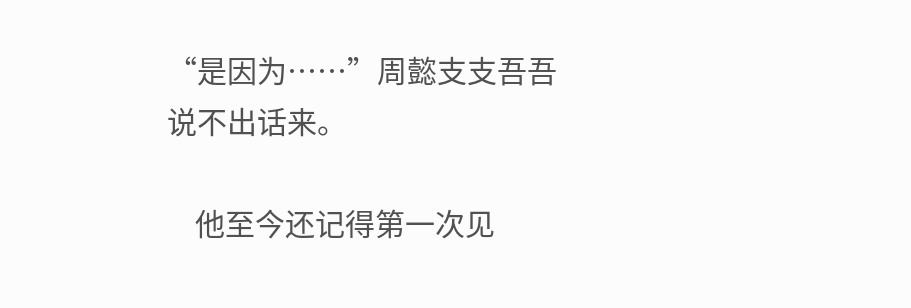“是因为……”周懿支支吾吾说不出话来。

    他至今还记得第一次见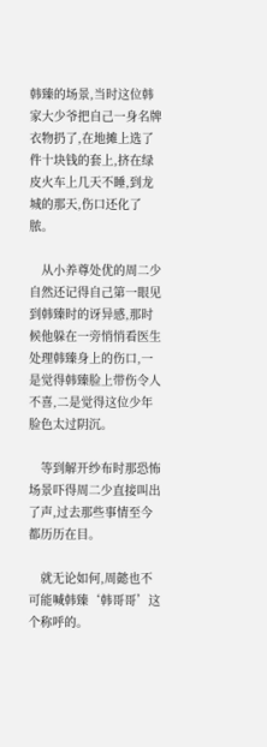韩臻的场景,当时这位韩家大少爷把自己一身名牌衣物扔了,在地摊上选了件十块钱的套上,挤在绿皮火车上几天不睡,到龙城的那天,伤口还化了脓。

    从小养尊处优的周二少自然还记得自己第一眼见到韩臻时的讶异感,那时候他躲在一旁悄悄看医生处理韩臻身上的伤口,一是觉得韩臻脸上带伤令人不喜,二是觉得这位少年脸色太过阴沉。

    等到解开纱布时那恐怖场景吓得周二少直接叫出了声,过去那些事情至今都历历在目。

    就无论如何,周懿也不可能喊韩臻‘韩哥哥’这个称呼的。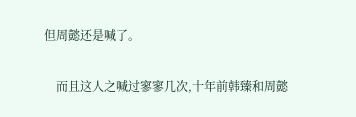但周懿还是喊了。

    而且这人之喊过寥寥几次,十年前韩臻和周懿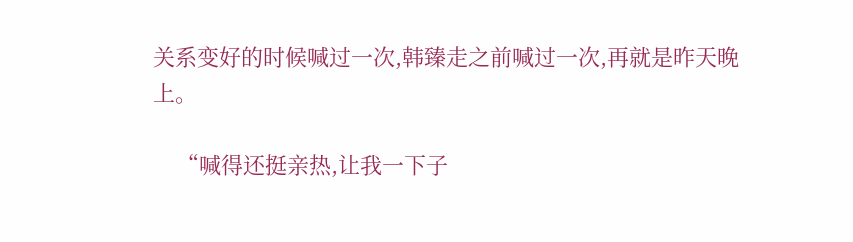关系变好的时候喊过一次,韩臻走之前喊过一次,再就是昨天晚上。

    “喊得还挺亲热,让我一下子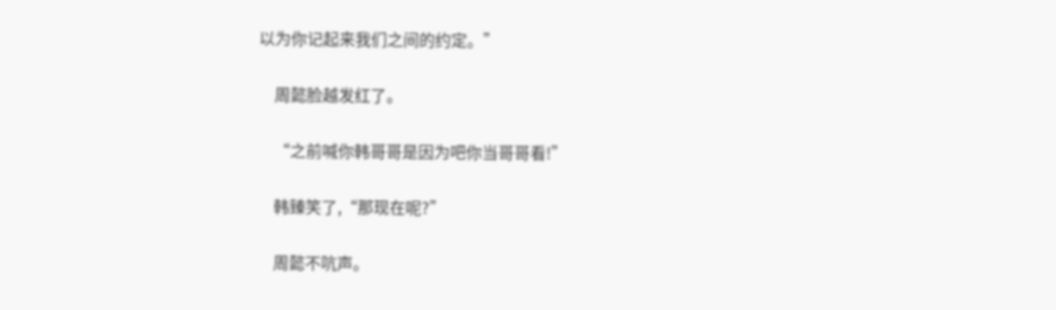以为你记起来我们之间的约定。”

    周懿脸越发红了。

    “之前喊你韩哥哥是因为吧你当哥哥看!”

    韩臻笑了,“那现在呢?”

    周懿不吭声。